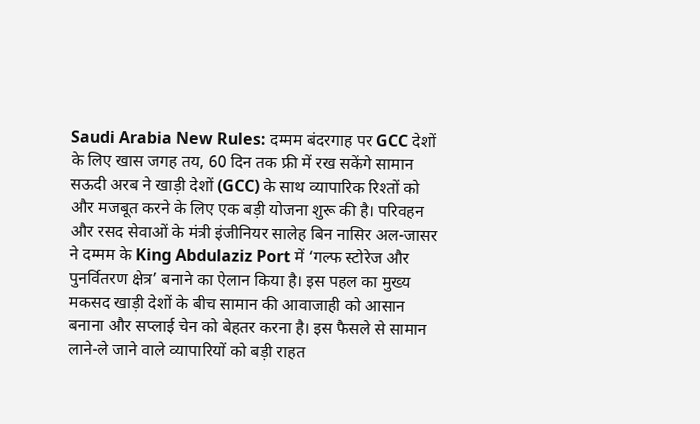Saudi Arabia New Rules: दम्मम बंदरगाह पर GCC देशों के लिए खास जगह तय, 60 दिन तक फ्री में रख सकेंगे सामान
सऊदी अरब ने खाड़ी देशों (GCC) के साथ व्यापारिक रिश्तों को और मजबूत करने के लिए एक बड़ी योजना शुरू की है। परिवहन और रसद सेवाओं के मंत्री इंजीनियर सालेह बिन नासिर अल-जासर ने दम्मम के King Abdulaziz Port में ‘गल्फ स्टोरेज और पुनर्वितरण क्षेत्र’ बनाने का ऐलान किया है। इस पहल का मुख्य मकसद खाड़ी देशों के बीच सामान की आवाजाही को आसान बनाना और सप्लाई चेन को बेहतर करना है। इस फैसले से सामान लाने-ले जाने वाले व्यापारियों को बड़ी राहत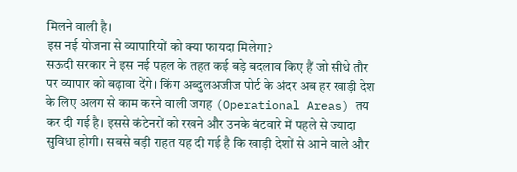मिलने वाली है।
इस नई योजना से व्यापारियों को क्या फायदा मिलेगा?
सऊदी सरकार ने इस नई पहल के तहत कई बड़े बदलाव किए हैं जो सीधे तौर पर व्यापार को बढ़ावा देंगे। किंग अब्दुलअजीज पोर्ट के अंदर अब हर खाड़ी देश के लिए अलग से काम करने वाली जगह (Operational Areas) तय कर दी गई है। इससे कंटेनरों को रखने और उनके बंटवारे में पहले से ज्यादा सुविधा होगी। सबसे बड़ी राहत यह दी गई है कि खाड़ी देशों से आने वाले और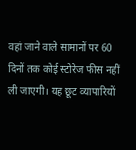वहां जाने वाले सामानों पर 60 दिनों तक कोई स्टोरेज फीस नहीं ली जाएगी। यह छूट व्यापारियों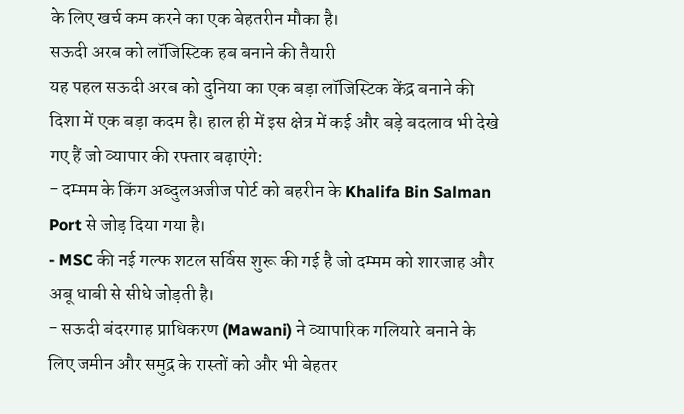के लिए खर्च कम करने का एक बेहतरीन मौका है।
सऊदी अरब को लॉजिस्टिक हब बनाने की तैयारी
यह पहल सऊदी अरब को दुनिया का एक बड़ा लॉजिस्टिक केंद्र बनाने की दिशा में एक बड़ा कदम है। हाल ही में इस क्षेत्र में कई और बड़े बदलाव भी देखे गए हैं जो व्यापार की रफ्तार बढ़ाएंगे:
- दम्मम के किंग अब्दुलअजीज पोर्ट को बहरीन के Khalifa Bin Salman Port से जोड़ दिया गया है।
- MSC की नई गल्फ शटल सर्विस शुरू की गई है जो दम्मम को शारजाह और अबू धाबी से सीधे जोड़ती है।
- सऊदी बंदरगाह प्राधिकरण (Mawani) ने व्यापारिक गलियारे बनाने के लिए जमीन और समुद्र के रास्तों को और भी बेहतर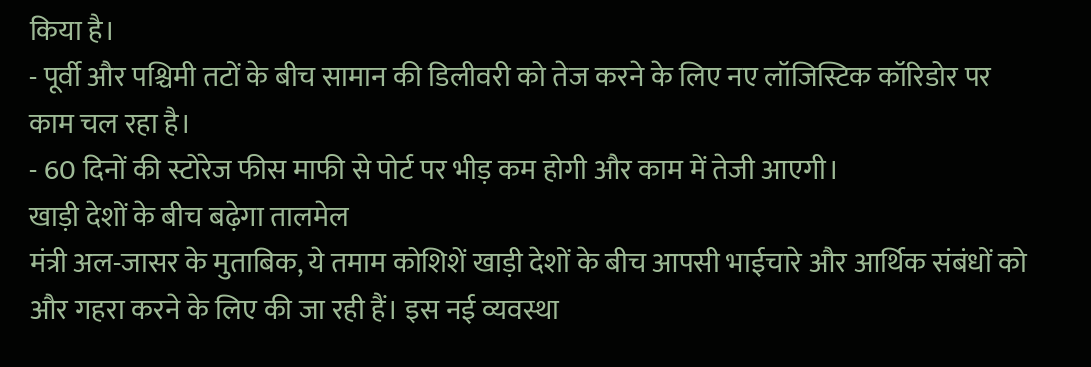किया है।
- पूर्वी और पश्चिमी तटों के बीच सामान की डिलीवरी को तेज करने के लिए नए लॉजिस्टिक कॉरिडोर पर काम चल रहा है।
- 60 दिनों की स्टोरेज फीस माफी से पोर्ट पर भीड़ कम होगी और काम में तेजी आएगी।
खाड़ी देशों के बीच बढ़ेगा तालमेल
मंत्री अल-जासर के मुताबिक, ये तमाम कोशिशें खाड़ी देशों के बीच आपसी भाईचारे और आर्थिक संबंधों को और गहरा करने के लिए की जा रही हैं। इस नई व्यवस्था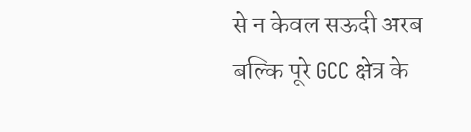से न केवल सऊदी अरब बल्कि पूरे GCC क्षेत्र के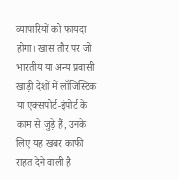व्यापारियों को फायदा होगा। खास तौर पर जो भारतीय या अन्य प्रवासी खाड़ी देशों में लॉजिस्टिक या एक्सपोर्ट-इंपोर्ट के काम से जुड़े हैं, उनके लिए यह खबर काफी राहत देने वाली है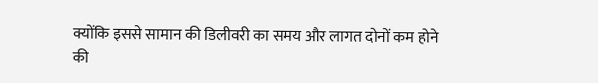क्योंकि इससे सामान की डिलीवरी का समय और लागत दोनों कम होने की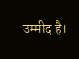उम्मीद है।